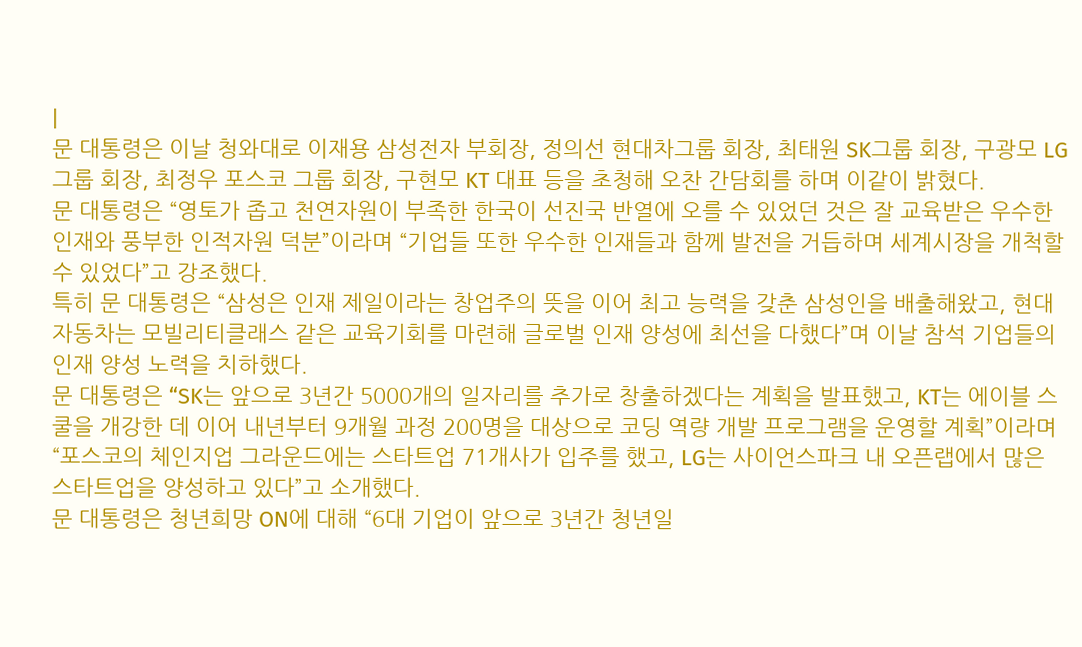|
문 대통령은 이날 청와대로 이재용 삼성전자 부회장, 정의선 현대차그룹 회장, 최태원 SK그룹 회장, 구광모 LG그룹 회장, 최정우 포스코 그룹 회장, 구현모 KT 대표 등을 초청해 오찬 간담회를 하며 이같이 밝혔다.
문 대통령은 “영토가 좁고 천연자원이 부족한 한국이 선진국 반열에 오를 수 있었던 것은 잘 교육받은 우수한 인재와 풍부한 인적자원 덕분”이라며 “기업들 또한 우수한 인재들과 함께 발전을 거듭하며 세계시장을 개척할 수 있었다”고 강조했다.
특히 문 대통령은 “삼성은 인재 제일이라는 창업주의 뜻을 이어 최고 능력을 갖춘 삼성인을 배출해왔고, 현대자동차는 모빌리티클래스 같은 교육기회를 마련해 글로벌 인재 양성에 최선을 다했다”며 이날 참석 기업들의 인재 양성 노력을 치하했다.
문 대통령은 “SK는 앞으로 3년간 5000개의 일자리를 추가로 창출하겠다는 계획을 발표했고, KT는 에이블 스쿨을 개강한 데 이어 내년부터 9개월 과정 200명을 대상으로 코딩 역량 개발 프로그램을 운영할 계획”이라며 “포스코의 체인지업 그라운드에는 스타트업 71개사가 입주를 했고, LG는 사이언스파크 내 오픈랩에서 많은 스타트업을 양성하고 있다”고 소개했다.
문 대통령은 청년희망 ON에 대해 “6대 기업이 앞으로 3년간 청년일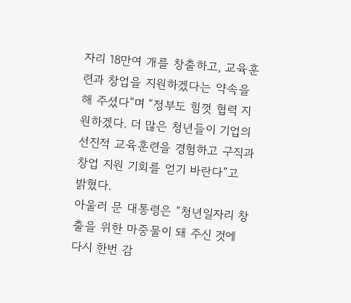자리 18만여 개를 창출하고, 교육훈련과 창업을 지원하겠다는 약속을 해 주셨다”며 “정부도 힘껏 협력 지원하겠다. 더 많은 청년들이 기업의 선진적 교육훈련을 경험하고 구직과 창업 지원 기회를 얻기 바란다”고 밝혔다.
아울러 문 대통령은 “청년일자리 창출을 위한 마중물이 돼 주신 것에 다시 한번 감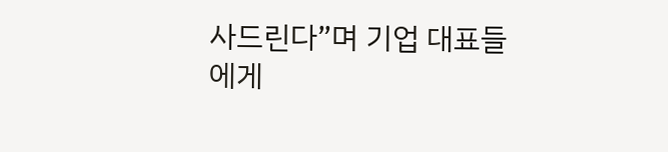사드린다”며 기업 대표들에게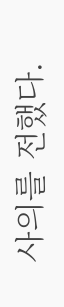사의를 전했다.